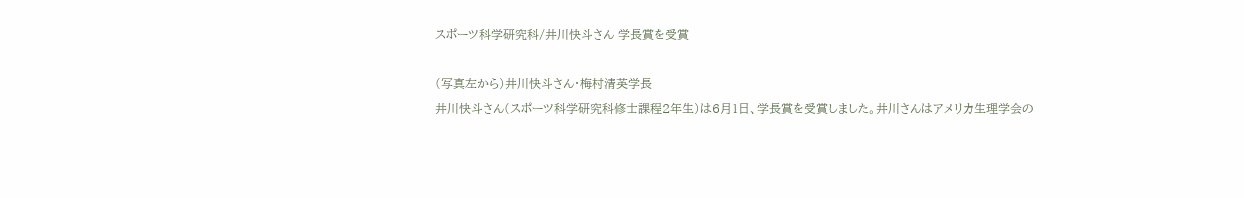スポーツ科学研究科/井川快斗さん 学長賞を受賞

(写真左から)井川快斗さん・梅村清英学長
井川快斗さん(スポーツ科学研究科修士課程2年生)は6月1日、学長賞を受賞しました。井川さんはアメリカ生理学会の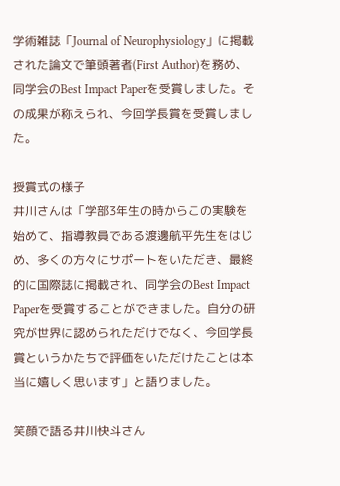学術雑誌「Journal of Neurophysiology」に掲載された論文で筆頭著者(First Author)を務め、同学会のBest Impact Paperを受賞しました。その成果が称えられ、今回学長賞を受賞しました。

授賞式の様子
井川さんは「学部3年生の時からこの実験を始めて、指導教員である渡邊航平先生をはじめ、多くの方々にサポートをいただき、最終的に国際誌に掲載され、同学会のBest Impact Paperを受賞することができました。自分の研究が世界に認められただけでなく、今回学長賞というかたちで評価をいただけたことは本当に嬉しく思います」と語りました。

笑顔で語る井川快斗さん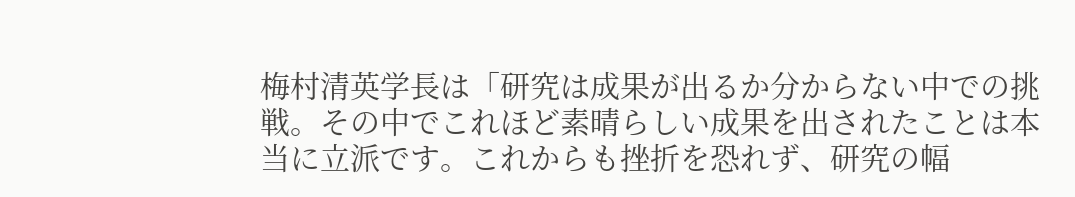梅村清英学長は「研究は成果が出るか分からない中での挑戦。その中でこれほど素晴らしい成果を出されたことは本当に立派です。これからも挫折を恐れず、研究の幅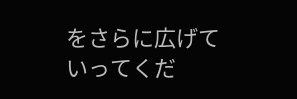をさらに広げていってくだ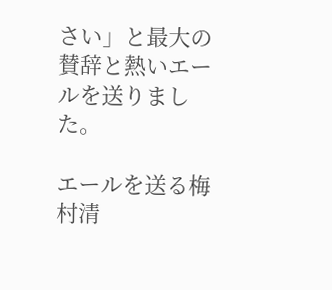さい」と最大の賛辞と熱いエールを送りました。

エールを送る梅村清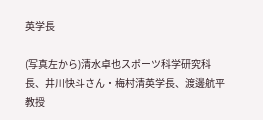英学長

(写真左から)清水卓也スポーツ科学研究科長、井川快斗さん・梅村清英学長、渡邊航平教授